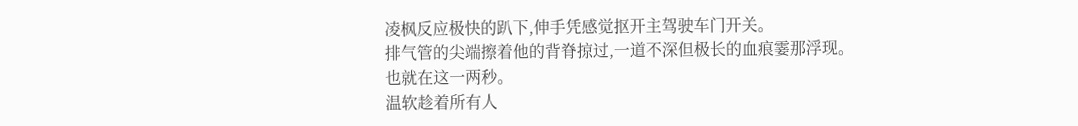凌枫反应极快的趴下,伸手凭感觉抠开主驾驶车门开关。
排气管的尖端擦着他的背脊掠过,一道不深但极长的血痕霎那浮现。
也就在这一两秒。
温软趁着所有人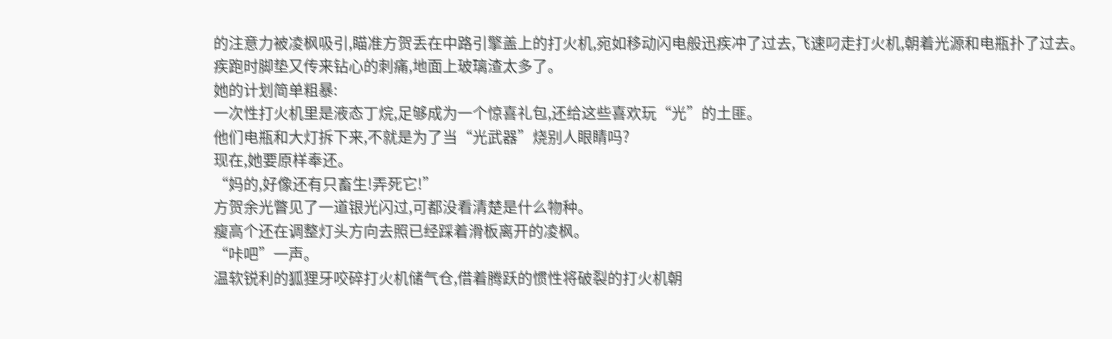的注意力被凌枫吸引,瞄准方贺丢在中路引擎盖上的打火机,宛如移动闪电般迅疾冲了过去,飞速叼走打火机,朝着光源和电瓶扑了过去。
疾跑时脚垫又传来钻心的刺痛,地面上玻璃渣太多了。
她的计划简单粗暴:
一次性打火机里是液态丁烷,足够成为一个惊喜礼包,还给这些喜欢玩“光”的土匪。
他们电瓶和大灯拆下来,不就是为了当“光武器”烧别人眼睛吗?
现在,她要原样奉还。
“妈的,好像还有只畜生!弄死它!”
方贺余光瞥见了一道银光闪过,可都没看清楚是什么物种。
瘦高个还在调整灯头方向去照已经踩着滑板离开的凌枫。
“咔吧”一声。
温软锐利的狐狸牙咬碎打火机储气仓,借着腾跃的惯性将破裂的打火机朝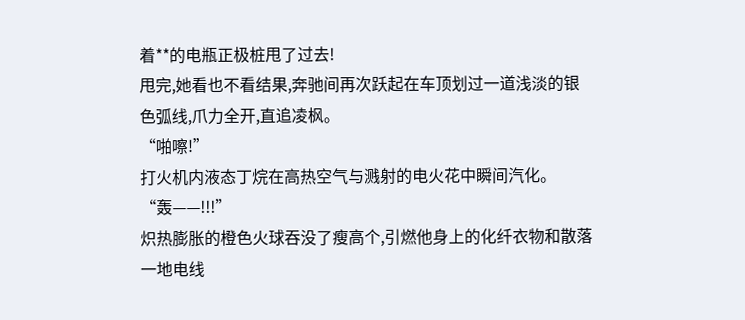着**的电瓶正极桩甩了过去!
甩完,她看也不看结果,奔驰间再次跃起在车顶划过一道浅淡的银色弧线,爪力全开,直追凌枫。
“啪嚓!”
打火机内液态丁烷在高热空气与溅射的电火花中瞬间汽化。
“轰——!!!”
炽热膨胀的橙色火球吞没了瘦高个,引燃他身上的化纤衣物和散落一地电线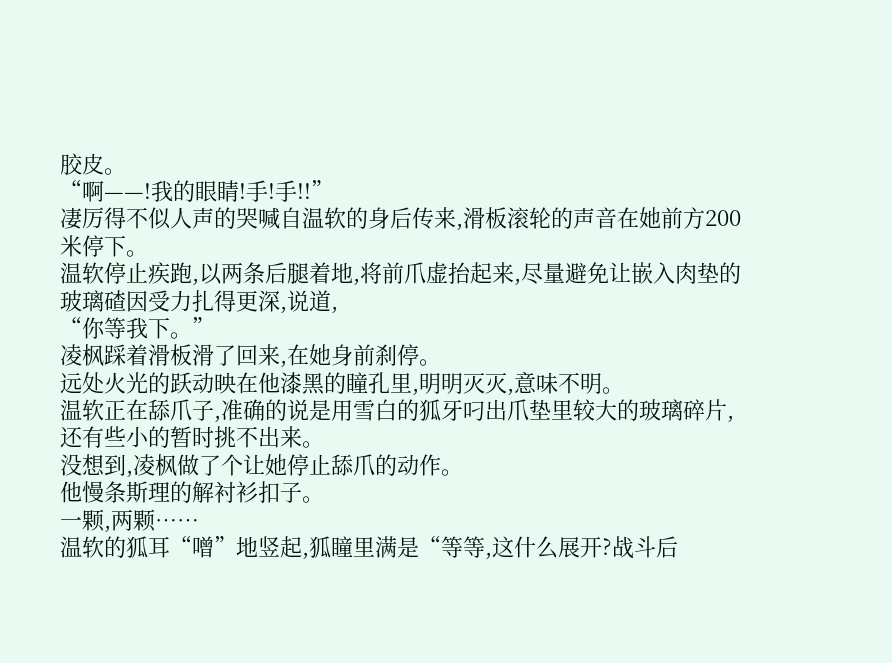胶皮。
“啊——!我的眼睛!手!手!!”
凄厉得不似人声的哭喊自温软的身后传来,滑板滚轮的声音在她前方200米停下。
温软停止疾跑,以两条后腿着地,将前爪虚抬起来,尽量避免让嵌入肉垫的玻璃碴因受力扎得更深,说道,
“你等我下。”
凌枫踩着滑板滑了回来,在她身前刹停。
远处火光的跃动映在他漆黑的瞳孔里,明明灭灭,意味不明。
温软正在舔爪子,准确的说是用雪白的狐牙叼出爪垫里较大的玻璃碎片,还有些小的暂时挑不出来。
没想到,凌枫做了个让她停止舔爪的动作。
他慢条斯理的解衬衫扣子。
一颗,两颗……
温软的狐耳“噌”地竖起,狐瞳里满是“等等,这什么展开?战斗后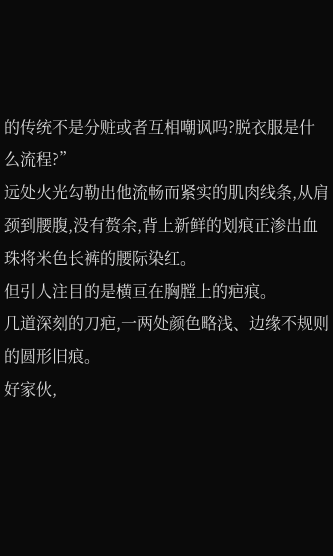的传统不是分赃或者互相嘲讽吗?脱衣服是什么流程?”
远处火光勾勒出他流畅而紧实的肌肉线条,从肩颈到腰腹,没有赘余,背上新鲜的划痕正渗出血珠将米色长裤的腰际染红。
但引人注目的是横亘在胸膛上的疤痕。
几道深刻的刀疤,一两处颜色略浅、边缘不规则的圆形旧痕。
好家伙,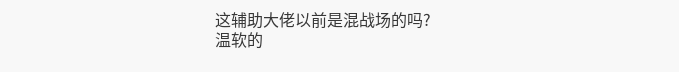这辅助大佬以前是混战场的吗?
温软的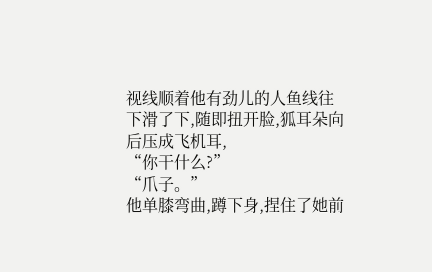视线顺着他有劲儿的人鱼线往下滑了下,随即扭开脸,狐耳朵向后压成飞机耳,
“你干什么?”
“爪子。”
他单膝弯曲,蹲下身,捏住了她前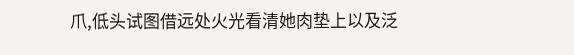爪,低头试图借远处火光看清她肉垫上以及泛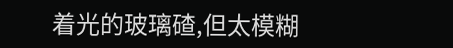着光的玻璃碴,但太模糊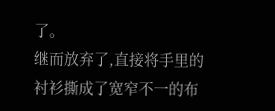了。
继而放弃了,直接将手里的衬衫撕成了宽窄不一的布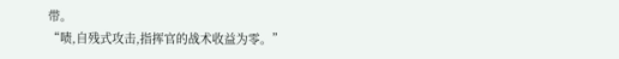带。
“啧,自残式攻击,指挥官的战术收益为零。”